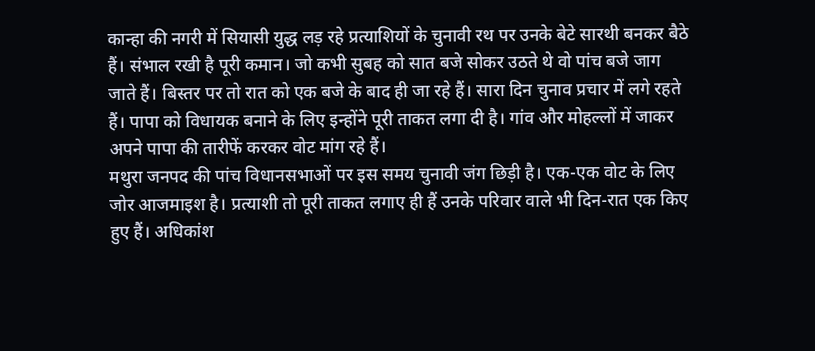कान्हा की नगरी में सियासी युद्ध लड़ रहे प्रत्याशियों के चुनावी रथ पर उनके बेटे सारथी बनकर बैठे हैं। संभाल रखी है पूरी कमान। जो कभी सुबह को सात बजे सोकर उठते थे वो पांच बजे जाग जाते हैं। बिस्तर पर तो रात को एक बजे के बाद ही जा रहे हैं। सारा दिन चुनाव प्रचार में लगे रहते हैं। पापा को विधायक बनाने के लिए इन्होंने पूरी ताकत लगा दी है। गांव और मोहल्लों में जाकर अपने पापा की तारीफें करकर वोट मांग रहे हैं।
मथुरा जनपद की पांच विधानसभाओं पर इस समय चुनावी जंग छिड़ी है। एक-एक वोट के लिए जोर आजमाइश है। प्रत्याशी तो पूरी ताकत लगाए ही हैं उनके परिवार वाले भी दिन-रात एक किए हुए हैं। अधिकांश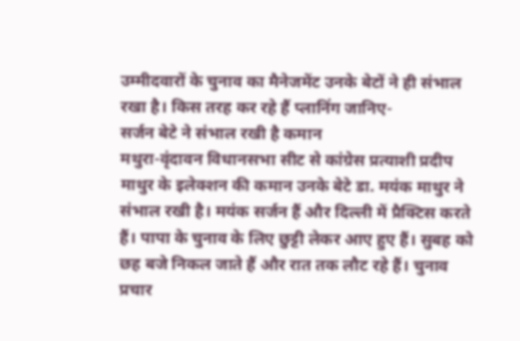उम्मीदवारों के चुनाव का मैनेजमेंट उनके बेटों ने ही संभाल रखा है। किस तरह कर रहे हैं प्लानिंग जानिए-
सर्जन बेटे ने संभाल रखी है कमान
मथुरा-वृंदावन विधानसभा सीट से कांग्रेस प्रत्याशी प्रदीप माथुर के इलेक्शन की कमान उनके बेटे डा. मयंक माथुर ने संभाल रखी है। मयंक सर्जन हैं और दिल्ली में प्रैक्टिस करते हैं। पापा के चुनाव के लिए छुट्टी लेकर आए हुए हैं। सुबह को छह बजे निकल जाते हैं और रात तक लौट रहे हैं। चुनाव प्रचार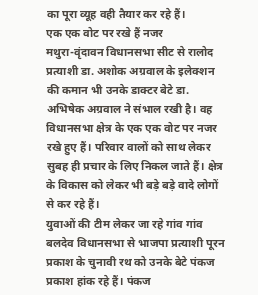का पूरा व्यूह वही तैयार कर रहे हैं।
एक एक वोट पर रखे हैं नजर
मथुरा-वृंदावन विधानसभा सीट से रालोद प्रत्याशी डा. अशोक अग्रवाल के इलेक्शन की कमान भी उनके डाक्टर बेटे डा. अभिषेक अग्रवाल ने संभाल रखी है। वह विधानसभा क्षेत्र के एक एक वोट पर नजर रखे हुए हैं। परिवार वालों को साथ लेकर सुबह ही प्रचार के लिए निकल जाते हैं। क्षेत्र के विकास को लेकर भी बड़े बड़े वादे लोगों से कर रहे हैं।
युवाओं की टीम लेकर जा रहे गांव गांव
बलदेव विधानसभा से भाजपा प्रत्याशी पूरन प्रकाश के चुनावी रथ को उनके बेटे पंकज प्रकाश हांक रहे हैं। पंकज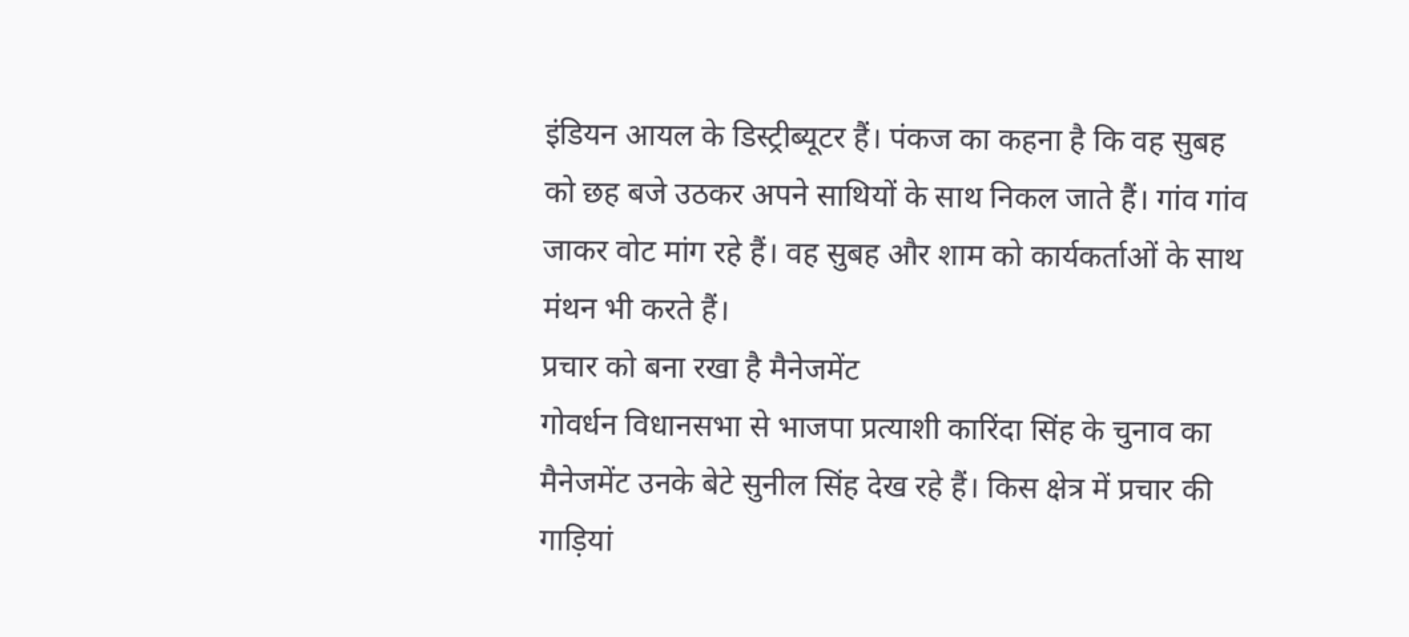इंडियन आयल के डिस्ट्रीब्यूटर हैं। पंकज का कहना है कि वह सुबह को छह बजे उठकर अपने साथियों के साथ निकल जाते हैं। गांव गांव जाकर वोट मांग रहे हैं। वह सुबह और शाम को कार्यकर्ताओं के साथ मंथन भी करते हैं।
प्रचार को बना रखा है मैनेजमेंट
गोवर्धन विधानसभा से भाजपा प्रत्याशी कारिंदा सिंह के चुनाव का मैनेजमेंट उनके बेटे सुनील सिंह देख रहे हैं। किस क्षेत्र में प्रचार की गाड़ियां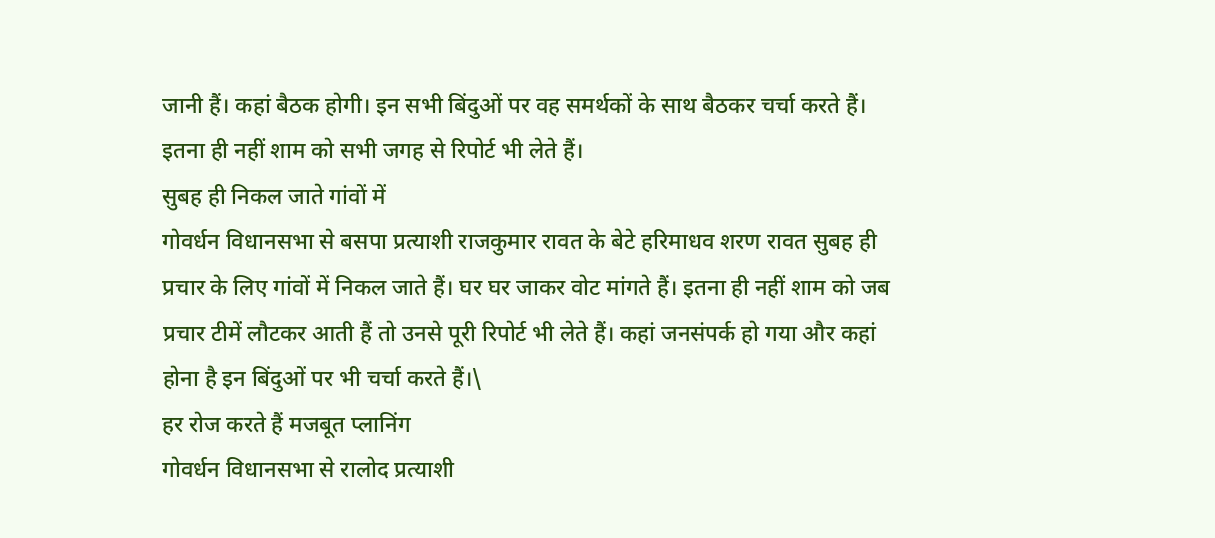जानी हैं। कहां बैठक होगी। इन सभी बिंदुओं पर वह समर्थकों के साथ बैठकर चर्चा करते हैं। इतना ही नहीं शाम को सभी जगह से रिपोर्ट भी लेते हैं।
सुबह ही निकल जाते गांवों में
गोवर्धन विधानसभा से बसपा प्रत्याशी राजकुमार रावत के बेटे हरिमाधव शरण रावत सुबह ही प्रचार के लिए गांवों में निकल जाते हैं। घर घर जाकर वोट मांगते हैं। इतना ही नहीं शाम को जब प्रचार टीमें लौटकर आती हैं तो उनसे पूरी रिपोर्ट भी लेते हैं। कहां जनसंपर्क हो गया और कहां होना है इन बिंदुओं पर भी चर्चा करते हैं।\
हर रोज करते हैं मजबूत प्लानिंग
गोवर्धन विधानसभा से रालोद प्रत्याशी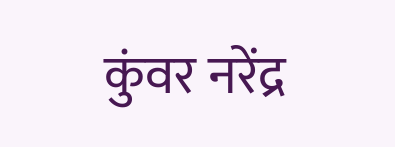कुंवर नरेंद्र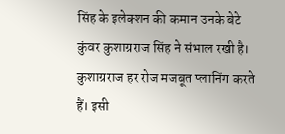सिंह के इलेक्शन की कमान उनके बेटे कुंवर कुशाग्रराज सिंह ने संभाल रखी है। कुशाग्रराज हर रोज मजबूत प्लानिंग करते हैं। इसी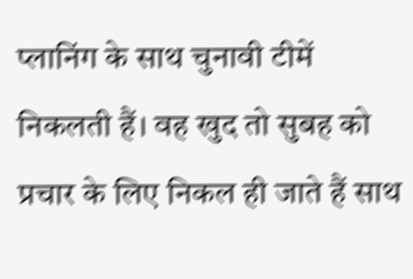प्लानिंग के साथ चुनावी टीमें निकलती हैं। वह खुद तो सुबह को प्रचार के लिए निकल ही जाते हैं साथ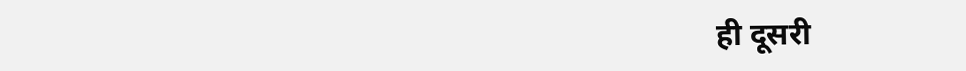ही दूसरी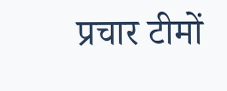प्रचार टीमों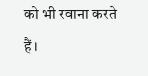को भी रवाना करते हैं।